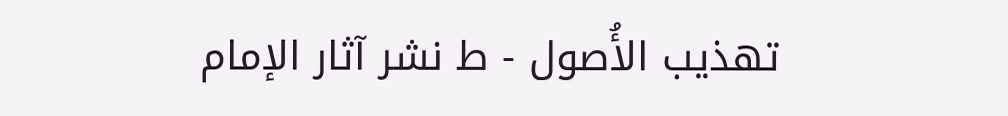تهذيب الأُصول - ط نشر آثار الإمام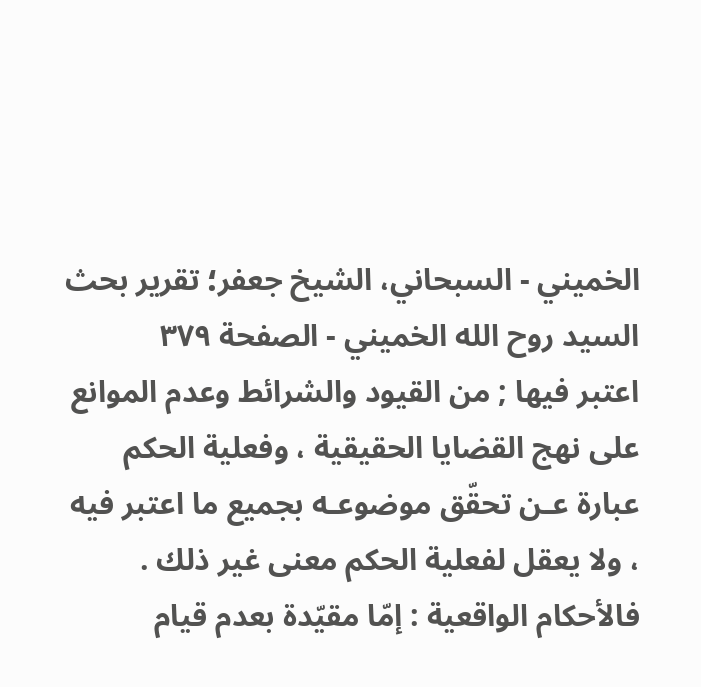الخميني - السبحاني، الشيخ جعفر؛ تقرير بحث السيد روح الله الخميني - الصفحة ٣٧٩
اعتبر فيها ; من القيود والشرائط وعدم الموانع على نهج القضايا الحقيقية ، وفعلية الحكم عبارة عـن تحقّق موضوعـه بجميع ما اعتبر فيه ، ولا يعقل لفعلية الحكم معنى غير ذلك .
فالأحكام الواقعية : إمّا مقيّدة بعدم قيام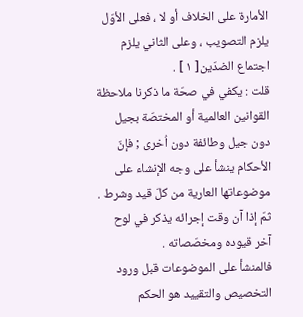الأمارة على الخلاف أو لا ، فعلى الأوّل يلزم التصويب ، وعلى الثاني يلزم اجتماع الضدّين[ ١ ] .
قلت : يكفي في صحّة ما ذكرنا ملاحظة القوانين العالمية أو المختصّة بجيل دون جيل وطائفة دون اُخرى ; فإنّ الأحكام ينشأ على وجه الإنشاء على موضوعاتها العارية من كلّ قيد وشرط . ثمّ إذا آن وقت إجرائه يذكر في لوح آخر قيوده ومخصّصاته .
فالمنشأ على الموضوعات قبل ورود التخصيص والتقييد هو الحكم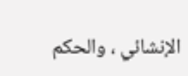الإنشائي ، والحكم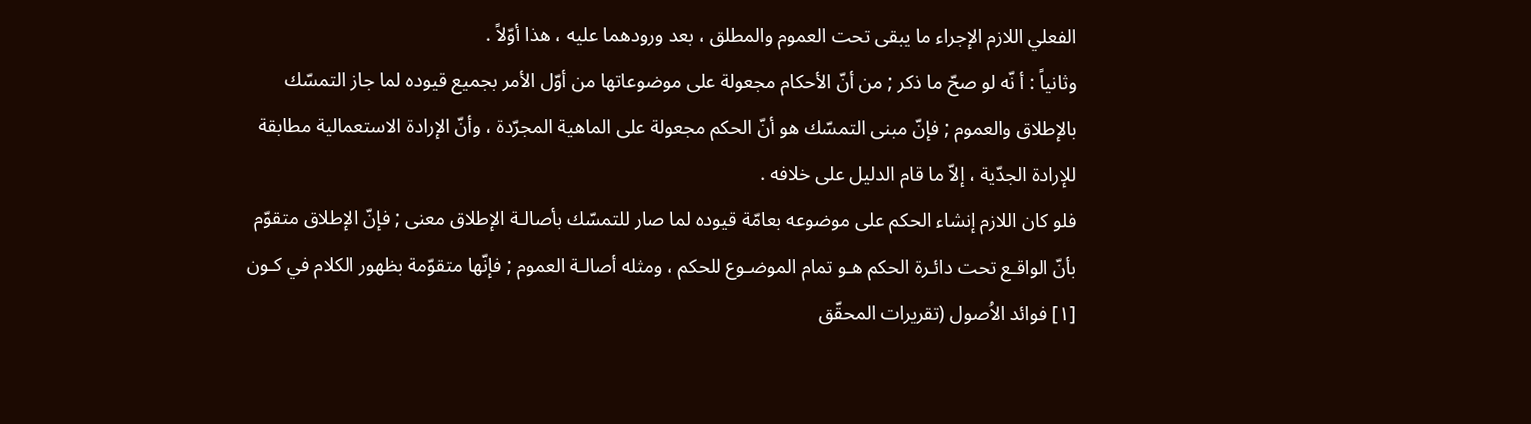الفعلي اللازم الإجراء ما يبقى تحت العموم والمطلق ، بعد ورودهما عليه ، هذا أوّلاً .
وثانياً : أ نّه لو صحّ ما ذكر ; من أنّ الأحكام مجعولة على موضوعاتها من أوّل الأمر بجميع قيوده لما جاز التمسّك بالإطلاق والعموم ; فإنّ مبنى التمسّك هو أنّ الحكم مجعولة على الماهية المجرّدة ، وأنّ الإرادة الاستعمالية مطابقة للإرادة الجدّية ، إلاّ ما قام الدليل على خلافه .
فلو كان اللازم إنشاء الحكم على موضوعه بعامّة قيوده لما صار للتمسّك بأصالـة الإطلاق معنى ; فإنّ الإطلاق متقوّم بأنّ الواقـع تحت دائـرة الحكم هـو تمام الموضـوع للحكم ، ومثله أصالـة العموم ; فإنّها متقوّمة بظهور الكلام في كـون
[١] فوائد الاُصول (تقريرات المحقّق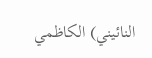النائيني) الكاظمي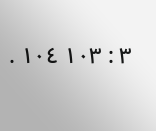٣ : ١٠٣ ١٠٤ .